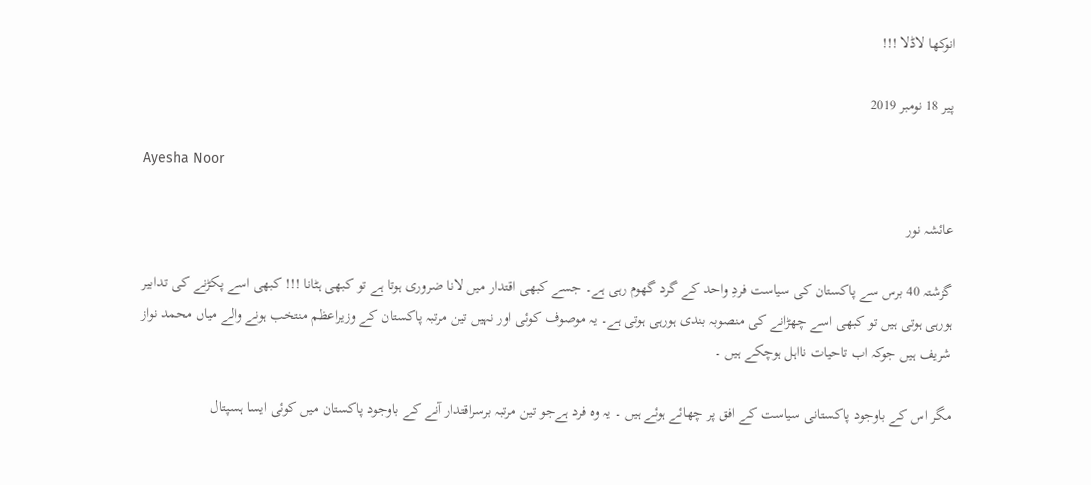انوکھا لاڈلا !!!

پیر 18 نومبر 2019

Ayesha Noor

عائشہ نور

گزشتہ 40 برس سے پاکستان کی سیاست فردِ واحد کے گرد گھوم رہی ہے۔ جسے کبھی اقتدار میں لانا ضروری ہوتا ہے تو کبھی ہٹانا !!! کبھی اسے پکڑنے کی تدابیر ہورہی ہوتی ہیں تو کبھی اسے چھڑانے کی منصوبہ بندی ہورہی ہوتی ہے۔ یہ موصوف کوئی اور نہیں تین مرتبہ پاکستان کے وزیراعظم منتخب ہونے والے میاں محمد نواز شریف ہیں جوکہ اب تاحیات نااہل ہوچکے ہیں ۔

مگر اس کے باوجود پاکستانی سیاست کے افق پر چھائے ہوئے ہیں ۔ یہ وہ فرد ہےجو تین مرتبہ برسراقتدار آنے کے باوجود پاکستان میں کوئی ایسا ہسپتال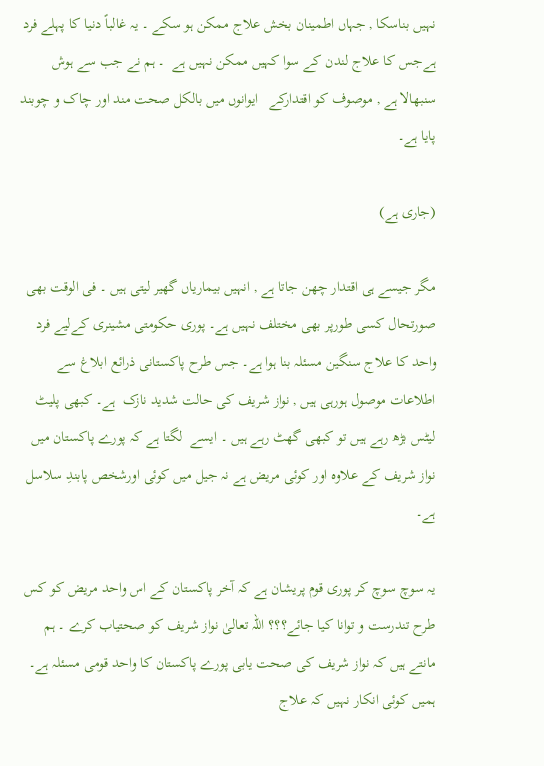نہیں بناسکا , جہاں اطمینان بخش علاج ممکن ہو سکے ۔ یہ غالباً دنیا کا پہلے فرد ہےجس کا علاج لندن کے سوا کہیں ممکن نہیں ہے  ۔ ہم نے جب سے ہوش سنبھالا ہے , موصوف کو اقتدارکے   ایوانوں میں بالکل صحت مند اور چاک و چوبند پایا ہے۔

(جاری ہے)

مگر جیسے ہی اقتدار چھن جاتا ہے , انہیں بیماریاں گھیر لیتی ہیں ۔ فی الوقت بھی صورتحال کسی طورپر بھی مختلف نہیں ہے۔ پوری حکومتی مشینری کےلیے فرد واحد کا علاج سنگین مسئلہ بنا ہوا ہے۔ جس طرح پاکستانی ذرائع ابلاغ سے اطلاعات موصول ہورہی ہیں , نواز شریف کی حالت شدید نازک  ہے۔ کبھی پلیٹ لیٹس بڑھ رہے ہیں تو کبھی گھٹ رہے ہیں ۔ ایسے  لگتا ہے کہ پورے پاکستان میں نواز شریف کے علاوہ اور کوئی مریض ہے نہ جیل میں کوئی اورشخص پابندِ سلاسل ہے۔

یہ سوچ سوچ کر پوری قوم پریشان ہے کہ آخر پاکستان کے اس واحد مریض کو کس طرح تندرست و توانا کیا جائے؟؟؟ اللہ تعالیٰ نواز شریف کو صحتیاب کرے ۔ ہم مانتے ہیں کہ نواز شریف کی صحت یابی پورے پاکستان کا واحد قومی مسئلہ ہے۔ ہمیں کوئی انکار نہیں کہ علاج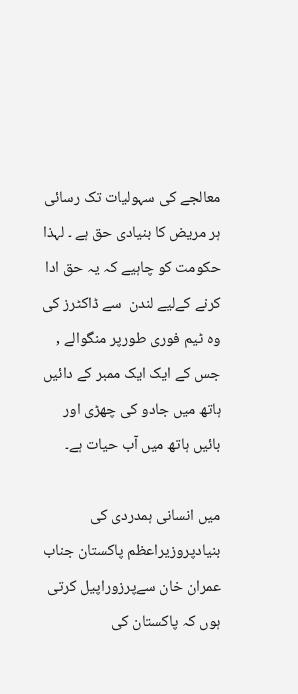معالجے کی سہولیات تک رسائی ہر مریض کا بنیادی حق ہے ۔ لہذا حکومت کو چاہیے کہ یہ حق ادا کرنے کےلیے لندن  سے ڈاکٹرز کی وہ ٹیم فوری طورپر منگوالے , جس کے ایک ایک ممبر کے دائیں  ہاتھ میں جادو کی چھڑی اور بائیں ہاتھ میں آب حیات ہے۔

میں انسانی ہمدردی کی بنیادپروزیراعظم پاکستان جناب عمران خان سےپرزوراپیل کرتی ہوں کہ پاکستان کی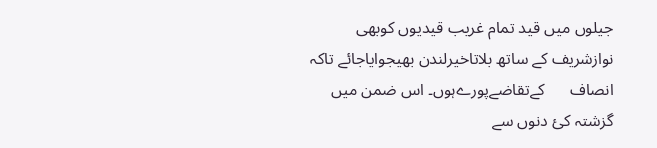جیلوں میں قید تمام غریب قیدیوں کوبھی نوازشریف کے ساتھ بلاتاخیرلندن بھیجوایاجائے تاکہ انصاف      کےتقاضےپورےہوں۔ اس ضمن میں گزشتہ کئ دنوں سے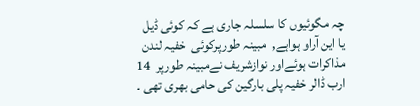چہ مگوئیوں کا سلسلہ جاری ہے کہ کوئی ڈیل یا این آراو ہواہے,  مبینہ طورپرکوئی  خفیہ لندن مذاکرات ہوئےاور نوازشریف نےمبینہ طورپر  14 ارب ڈالر خفیہ پلی بارگین کی حامی بھری تھی ۔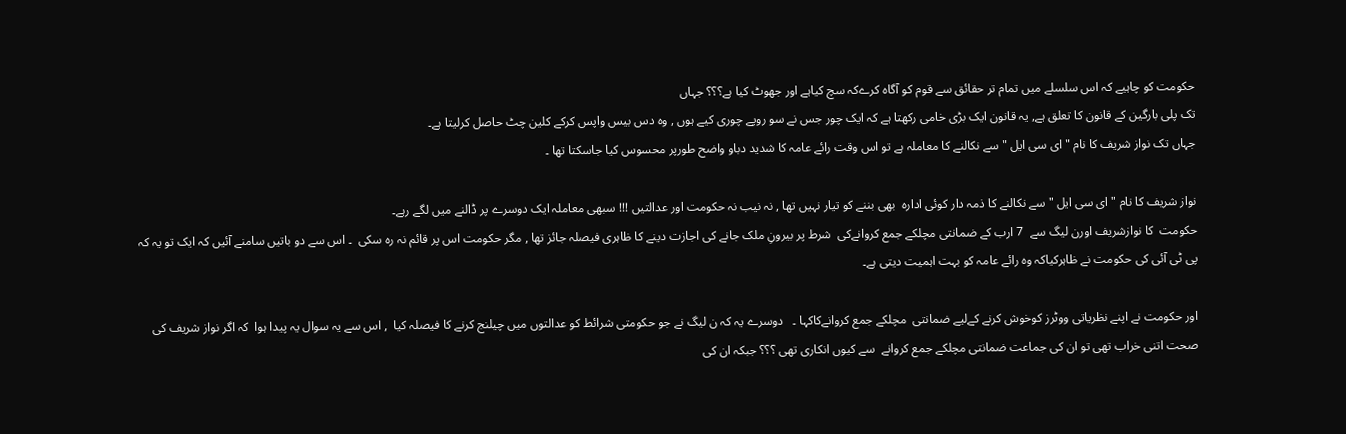حکومت کو چاہیے کہ اس سلسلے میں تمام تر حقائق سے قوم کو آگاہ کرےکہ سچ کیاہے اور جھوٹ کیا ہے؟؟؟ جہاں
تک پلی بارگین کے قانون کا تعلق ہے, یہ قانون ایک بڑی خامی رکھتا ہے کہ ایک چور جس نے سو روپے چوری کیے ہوں , وہ دس بیس واپس کرکے کلین چٹ حاصل کرلیتا ہے۔
جہاں تک نواز شریف کا نام " ای سی ایل " سے نکالنے کا معاملہ ہے تو اس وقت رائے عامہ کا شدید دباو واضح طورپر محسوس کیا جاسکتا تھا ۔

نواز شریف کا نام " ای سی ایل " سے نکالنے کا ذمہ دار کوئی ادارہ  بھی بننے کو تیار نہیں تھا , نہ نیب نہ حکومت اور عدالتیں !!! سبھی معاملہ ایک دوسرے پر ڈالنے میں لگے رہے۔
حکومت  کا نوازشریف اورن لیگ سے  7 ارب کے ضمانتی مچلکے جمع کروانےکی  شرط پر بیرونِ ملک جانے کی اجازت دینے کا ظاہری فیصلہ جائز تھا , مگر حکومت اس پر قائم نہ رہ سکی  ۔ اس سے دو باتیں سامنے آئیں کہ ایک تو یہ کہ پی ٹی آئی کی حکومت نے ظاہرکیاکہ وہ رائے عامہ کو بہت اہمیت دیتی ہے۔

اور حکومت نے اپنے نظریاتی ووٹرز کوخوش کرنے کےلیے ضمانتی  مچلکے جمع کروانےکاکہا ۔   دوسرے یہ کہ ن لیگ نے جو حکومتی شرائط کو عدالتوں میں چیلنج کرنے کا فیصلہ کیا  , اس سے یہ سوال یہ پیدا ہوا  کہ اگر نواز شریف کی صحت اتنی خراب تھی تو ان کی جماعت ضمانتی مچلکے جمع کروانے  سے کیوں انکاری تھی ؟؟؟ جبکہ ان کی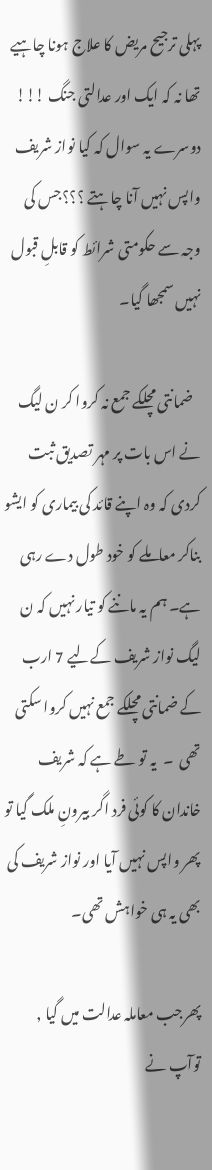پہلی ترجیح مریض کا علاج ہونا چاہیے تھا نہ کہ ایک اور عدالتی جنگ !!! دوسرے یہ سوال کہ کیا نواز شریف واپس نہیں آنا چاہتے ؟؟؟جس کی وجہ سے حکومتی شرائط کو قابلِ قبول نہیں سمجھا گیا۔

   ضمانتی مچلکے جمع نہ کروا کر ن لیگ نے اس بات پر مہر تصدیق ثبت کردی کہ وہ اپنے قائد کی بیماری کو ایشو بناکر معاملے کو خود طول دے رہی ہے۔ ہم یہ ماننے کو تیار نہیں کہ ن لیگ نواز شریف کےلیے 7 ارب کے ضمانتی مچلکے جمع نہیں کروا سکتی تھی  ۔  یہ تو طے ہے کہ شریف خاندان کا کوئی فرد اگر بیرونِ ملک گیا تو پھر واپس نہیں آیا اور نواز شریف کی بھی یہ ہی خواہش تھی۔

پھرجب معاملہ عدالت میں گیا ,  توآپ نے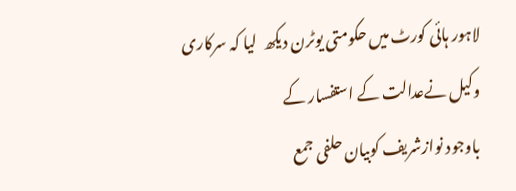لاہور ہائی کورٹ میں حکومتی یوٹرن دیکھ  لیا کہ سرکاری وکیل نےعدالت کے استفسار کے
باوجود نوازشریف کوبیان حلفی جمع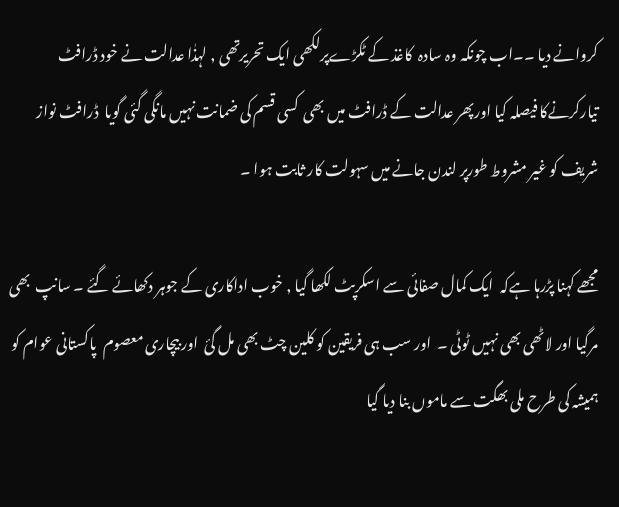کروانے دیا ۔۔اب چونکہ وہ سادہ  کاغذ کے ٹکڑےپرلکھی ایک تحریرتھی , لہذٰا عدالت نے خود ڈرافٹ تیارکرنےکا فیصلہ کیا اورپھر عدالت کے ڈرافٹ میں بھی  کسی قسم کی ضمانت نہیں مانگی گئی گویا  ڈرافٹ نواز شریف کو غیر مشروط طورپر لندن جانے میں سہولت کار ثابت ہوا ۔

مجھے کہنا پڑرہا ہےکہ  ایک کمال صفائی سے اسکرپٹ لکھا گیا , خوب اداکاری کے جوہر دکھائے گئے ۔ سانپ  بھی مرگیا اور لاٹھی بھی نہیں ٹوٹی ۔  اور سب ہی فریقین کو کلین چٹ بھی مل گئ  اور بیچاری معصوم  پاکستانی عوام کو ہمیشہ کی طرح ملی بھگت سے ماموں بنا دیا گیا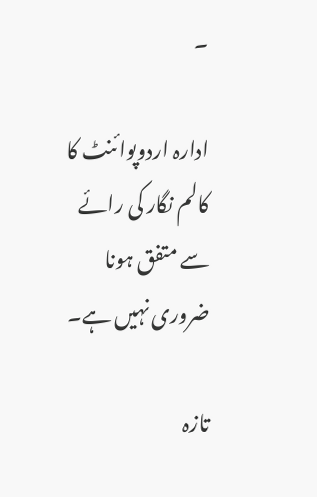۔

ادارہ اردوپوائنٹ کا کالم نگار کی رائے سے متفق ہونا ضروری نہیں ہے۔

تازہ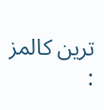ترین کالمز :